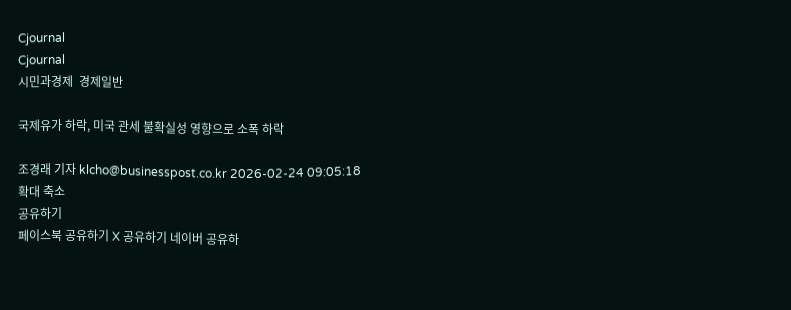Cjournal
Cjournal
시민과경제  경제일반

국제유가 하락, 미국 관세 불확실성 영향으로 소폭 하락

조경래 기자 klcho@businesspost.co.kr 2026-02-24 09:05:18
확대 축소
공유하기
페이스북 공유하기 X 공유하기 네이버 공유하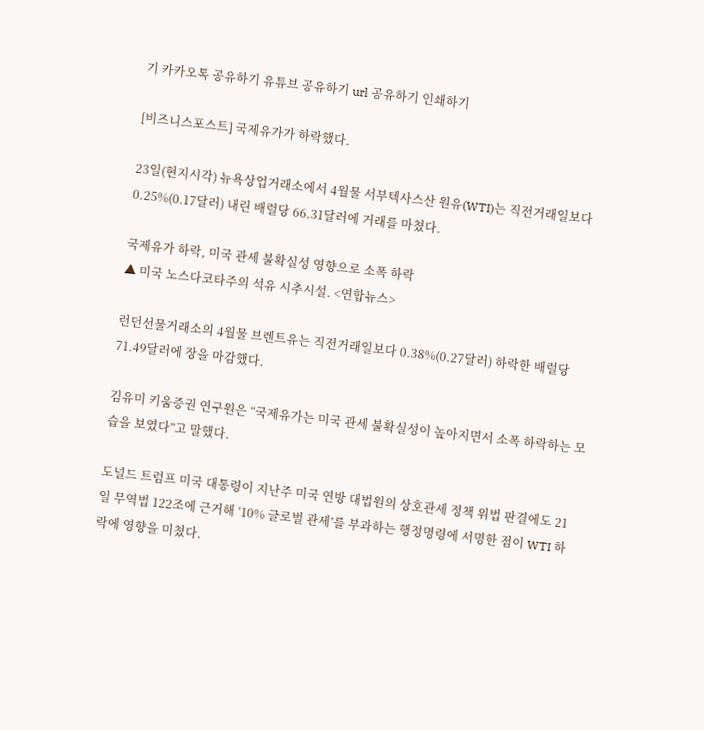기 카카오톡 공유하기 유튜브 공유하기 url 공유하기 인쇄하기

[비즈니스포스트] 국제유가가 하락했다.

23일(현지시각) 뉴욕상업거래소에서 4월물 서부텍사스산 원유(WTI)는 직전거래일보다 0.25%(0.17달러) 내린 배럴당 66.31달러에 거래를 마쳤다.

국제유가 하락, 미국 관세 불확실성 영향으로 소폭 하락
▲ 미국 노스다코타주의 석유 시추시설. <연합뉴스>

런던선물거래소의 4월물 브렌트유는 직전거래일보다 0.38%(0.27달러) 하락한 배럴당 71.49달러에 장을 마감했다.

김유미 키움증권 연구원은 “국제유가는 미국 관세 불확실성이 높아지면서 소폭 하락하는 모습을 보였다”고 말했다.

도널드 트럼프 미국 대통령이 지난주 미국 연방 대법원의 상호관세 정책 위법 판결에도 21일 무역법 122조에 근거해 ‘10% 글로벌 관세’를 부과하는 행정명령에 서명한 점이 WTI 하락에 영향을 미쳤다.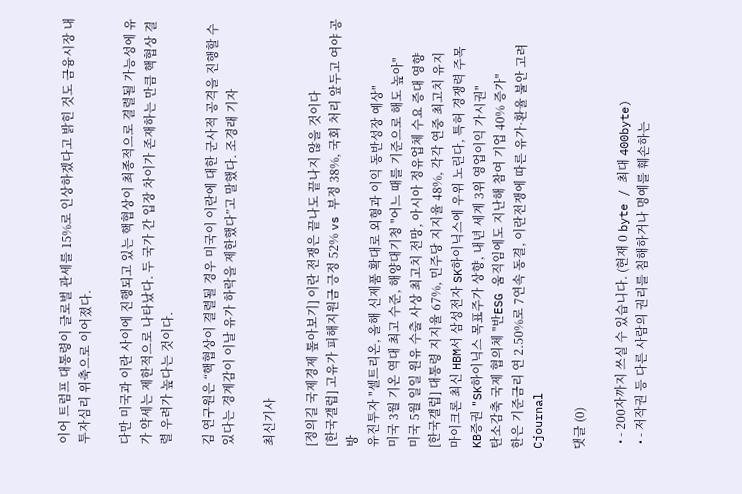이어 트럼프 대통령이 글로벌 관세를 15%로 인상하겠다고 밝힌 것도 금융시장 내 투자심리 위축으로 이어졌다.

다만 미국과 이란 사이에 진행되고 있는 핵협상이 최종적으로 결렬될 가능성에 유가 약세는 제한적으로 나타났다. 두 국가 간 입장 차이가 존재하는 만큼 핵협상 결렬 우려가 높다는 것이다.

김 연구원은 “핵협상이 결렬될 경우 미국이 이란에 대한 군사적 공격을 진행할 수 있다는 경계감이 이날 유가 하락을 제한했다”고 말했다. 조경래 기자

최신기사

[정의길 국제경제 톺아보기] 이란 전쟁은 끝나도 끝나지 않을 것이다
[한국갤럽] 고유가 피해지원금 긍정 52% vs 부정 38%, 국회 처리 앞두고 여야 공방
유진투자 "셀트리온, 올해 신제품 확대로 외형과 이익 동반성장 예상"
미국 3월 기온 역대 최고 수준, 해양대기청 "어느 때를 기준으로 해도 높아"
미국 5월 일일 원유 수출 사상 최고치 전망, 아시아 정유업체 수요 증대 영향
[한국갤럽] 대통령 지지율 67%, 민주당 지지율 48%, 각각 연중 최고치 유지
마이크론 최신 HBM서 삼성전자 SK하이닉스에 우위 노린다, 특허 경쟁력 주목
KB증권 "SK하이닉스 목표주가 상향, 내년 세계 3위 영업이익 가시권"
탄소감축 국제 협의체 "반ESG 움직임에도 지난해 참여 기업 40% 증가"
한은 기준금리 연 2.50%로 7연속 동결, 이란전쟁에 따른 유가·환율 불안 고려
Cjournal

댓글 (0)

  • - 200자까지 쓰실 수 있습니다. (현재 0 byte / 최대 400byte)
  • - 저작권 등 다른 사람의 권리를 침해하거나 명예를 훼손하는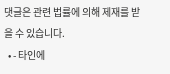댓글은 관련 법률에 의해 제재를 받을 수 있습니다.
  • - 타인에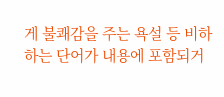게 불쾌감을 주는 욕설 등 비하하는 단어가 내용에 포함되거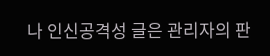나 인신공격성 글은 관리자의 판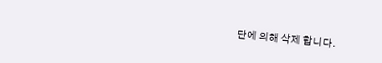단에 의해 삭제 합니다.